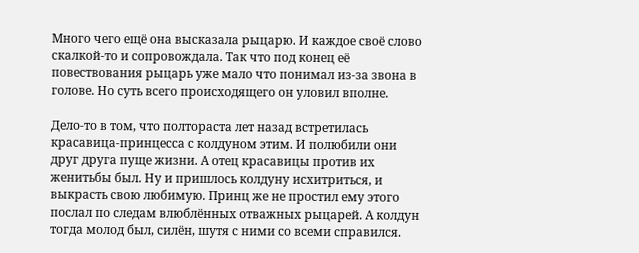Много чего ещё она высказала рыцарю. И каждое своё слово скалкой-то и сопровождала. Так что под конец её повествования рыцарь уже мало что понимал из-за звона в голове. Но суть всего происходящего он уловил вполне.

Дело-то в том, что полтораста лет назад встретилась красавица-принцесса с колдуном этим. И полюбили они друг друга пуще жизни. А отец красавицы против их женитьбы был. Ну и пришлось колдуну исхитриться, и выкрасть свою любимую. Принц же не простил ему этого послал по следам влюблённых отважных рыцарей. А колдун тогда молод был, силён, шутя с ними со всеми справился.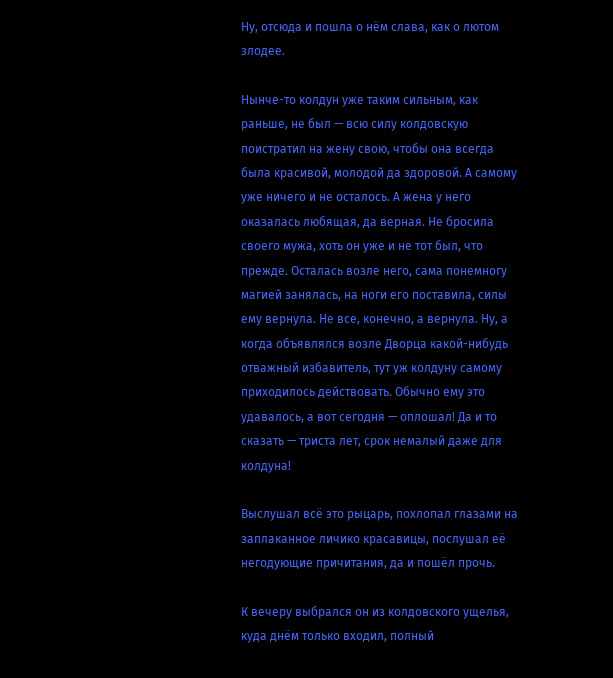Ну, отсюда и пошла о нём слава, как о лютом злодее.

Нынче-то колдун уже таким сильным, как раньше, не был — всю силу колдовскую поистратил на жену свою, чтобы она всегда была красивой, молодой да здоровой. А самому уже ничего и не осталось. А жена у него оказалась любящая, да верная. Не бросила своего мужа, хоть он уже и не тот был, что прежде. Осталась возле него, сама понемногу магией занялась, на ноги его поставила, силы ему вернула. Не все, конечно, а вернула. Ну, а когда объявлялся возле Дворца какой-нибудь отважный избавитель, тут уж колдуну самому приходилось действовать. Обычно ему это удавалось, а вот сегодня — оплошал! Да и то сказать — триста лет, срок немалый даже для колдуна!

Выслушал всё это рыцарь, похлопал глазами на заплаканное личико красавицы, послушал её негодующие причитания, да и пошёл прочь.

К вечеру выбрался он из колдовского ущелья, куда днём только входил, полный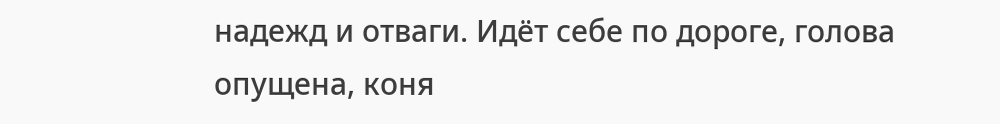надежд и отваги. Идёт себе по дороге, голова опущена, коня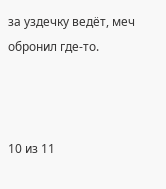за уздечку ведёт, меч обронил где-то.



10 из 11